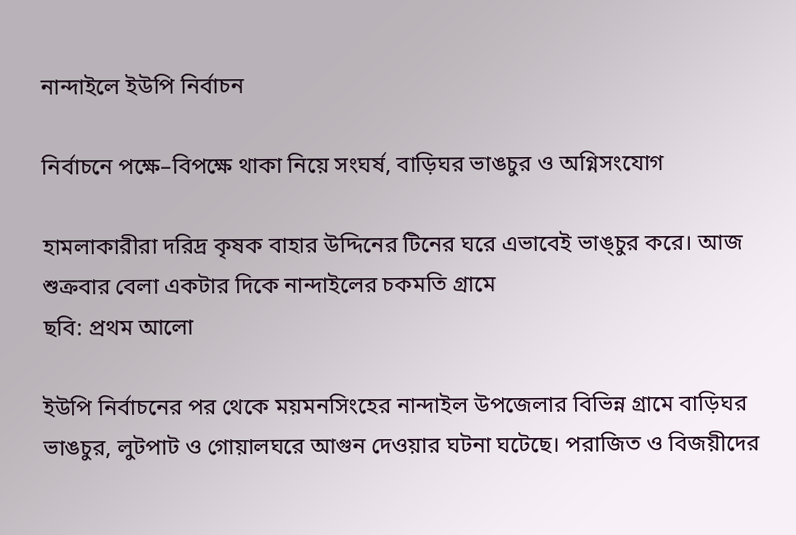নান্দাইলে ইউপি নির্বাচন

নির্বাচনে পক্ষে–বিপক্ষে থাকা নিয়ে সংঘর্ষ, বাড়িঘর ভাঙচুর ও অগ্নিসংযোগ

হামলাকারীরা দরিদ্র কৃষক বাহার উদ্দিনের টিনের ঘরে এভাবেই ভাঙ্চুর করে। আজ শুক্রবার বেলা একটার দিকে নান্দাইলের চকমতি গ্রামে
ছবি: প্রথম আলো

ইউপি নির্বাচনের পর থেকে ময়মনসিংহের নান্দাইল উপজেলার বিভিন্ন গ্রামে বাড়িঘর ভাঙচুর, লুটপাট ও গোয়ালঘরে আগুন দেওয়ার ঘটনা ঘটেছে। পরাজিত ও বিজয়ীদের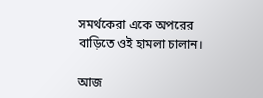সমর্থকেরা একে অপরের বাড়িতে ওই হামলা চালান।

আজ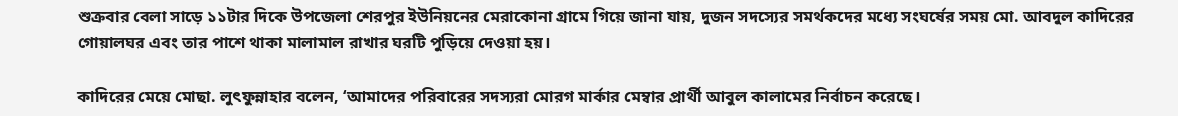শুক্রবার বেলা সাড়ে ১১টার দিকে উপজেলা শেরপুর ইউনিয়নের মেরাকোনা গ্রামে গিয়ে জানা যায়, দুজন সদস্যের সমর্থকদের মধ্যে সংঘর্ষের সময় মো. আবদুল কাদিরের গোয়ালঘর এবং তার পাশে থাকা মালামাল রাখার ঘরটি পুড়িয়ে দেওয়া হয়।

কাদিরের মেয়ে মোছা. লুৎফুন্নাহার বলেন, ‘আমাদের পরিবারের সদস্যরা মোরগ মার্কার মেম্বার প্রার্থী আবুল কালামের নির্বাচন করেছে।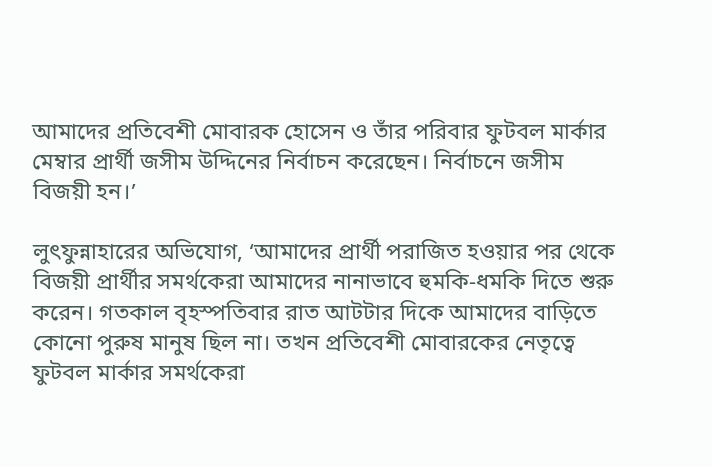আমাদের প্রতিবেশী মোবারক হোসেন ও তাঁর পরিবার ফুটবল মার্কার মেম্বার প্রার্থী জসীম উদ্দিনের নির্বাচন করেছেন। নির্বাচনে জসীম বিজয়ী হন।’

লুৎফুন্নাহারের অভিযোগ, ‘আমাদের প্রার্থী পরাজিত হওয়ার পর থেকে বিজয়ী প্রার্থীর সমর্থকেরা আমাদের নানাভাবে হুমকি-ধমকি দিতে শুরু করেন। গতকাল বৃহস্পতিবার রাত আটটার দিকে আমাদের বাড়িতে কোনো পুরুষ মানুষ ছিল না। তখন প্রতিবেশী মোবারকের নেতৃত্বে ফুটবল মার্কার সমর্থকেরা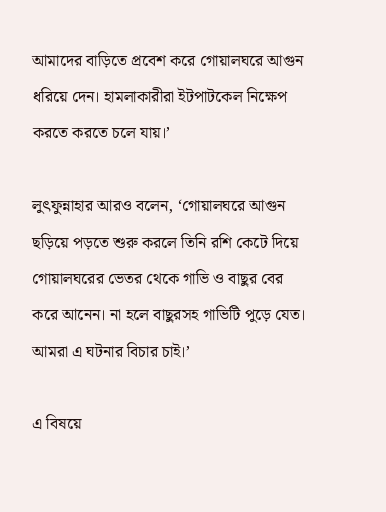আমাদের বাড়িতে প্রবেশ করে গোয়ালঘরে আগুন ধরিয়ে দেন। হামলাকারীরা ইটপাটকেল নিক্ষেপ করতে করতে চলে যায়।’

লুৎফুন্নাহার আরও বলেন, ‘গোয়ালঘরে আগুন ছড়িয়ে পড়তে শুরু করলে তিনি রশি কেটে দিয়ে গোয়ালঘরের ভেতর থেকে গাভি ও বাছুর বের করে আনেন। না হলে বাছুরসহ গাভিটি পুড়ে যেত। আমরা এ ঘটনার বিচার চাই।’

এ বিষয়ে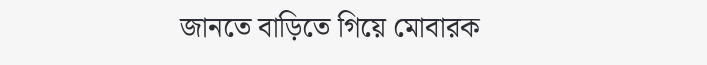জানতে বাড়িতে গিয়ে মোবারক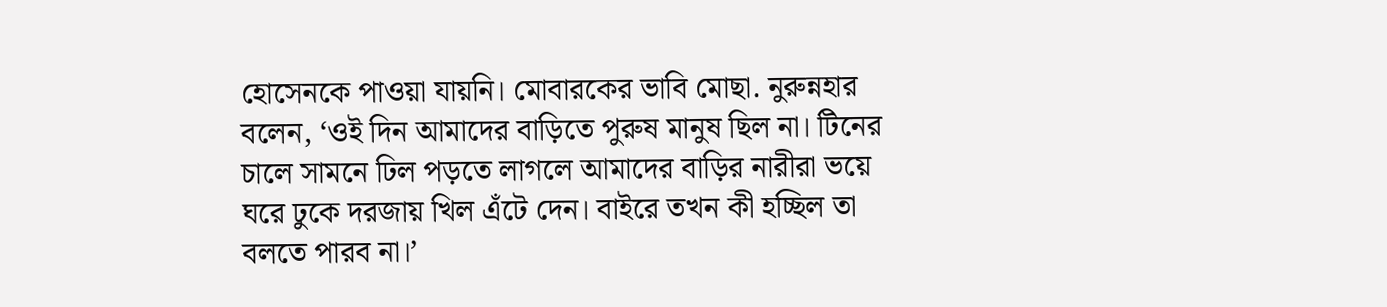হোসেনকে পাওয়া যায়নি। মোবারকের ভাবি মোছা. নুরুন্নহার বলেন, ‘ওই দিন আমাদের বাড়িতে পুরুষ মানুষ ছিল না। টিনের চালে সামনে ঢিল পড়তে লাগলে আমাদের বাড়ির নারীরা ভয়ে ঘরে ঢুকে দরজায় খিল এঁটে দেন। বাইরে তখন কী হচ্ছিল তা বলতে পারব না।’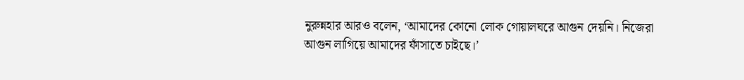নুরুন্নহার আরও বলেন, ‘আমাদের কোনো লোক গোয়ালঘরে আগুন দেয়নি। নিজেরা আগুন লাগিয়ে আমাদের ফাঁসাতে চাইছে।’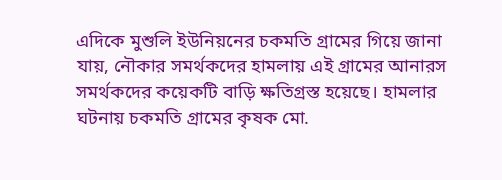এদিকে মুশুলি ইউনিয়নের চকমতি গ্রামের গিয়ে জানা যায়, নৌকার সমর্থকদের হামলায় এই গ্রামের আনারস সমর্থকদের কয়েকটি বাড়ি ক্ষতিগ্রস্ত হয়েছে। হামলার ঘটনায় চকমতি গ্রামের কৃষক মো.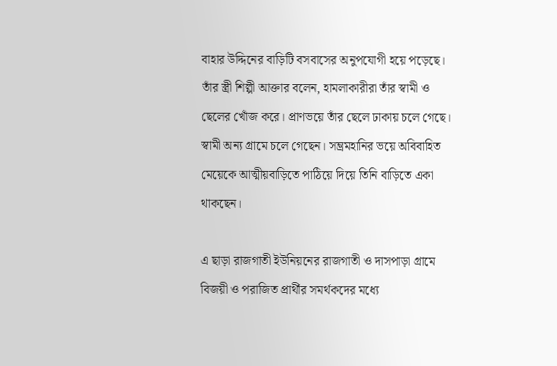বাহার উদ্দিনের বাড়িটি বসবাসের অনুপযোগী হয়ে পড়েছে। তাঁর স্ত্রী শিল্পী আক্তার বলেন, হামলাকারীরা তাঁর স্বামী ও ছেলের খোঁজ করে। প্রাণভয়ে তাঁর ছেলে ঢাকায় চলে গেছে। স্বামী অন্য গ্রামে চলে গেছেন। সম্ভ্রমহানির ভয়ে অবিবাহিত মেয়েকে আত্মীয়বাড়িতে পাঠিয়ে দিয়ে তিনি বাড়িতে একা থাকছেন।

এ ছাড়া রাজগাতী ইউনিয়নের রাজগাতী ও দাসপাড়া গ্রামে বিজয়ী ও পরাজিত প্রার্থীর সমর্থকদের মধ্যে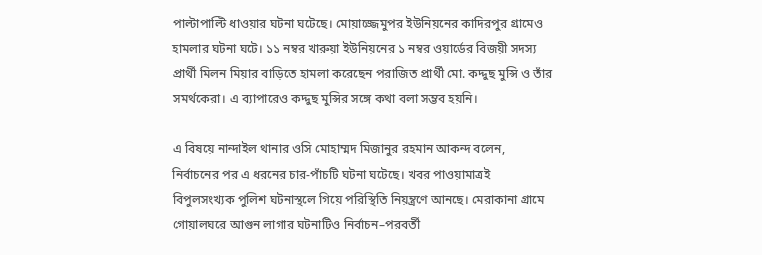পাল্টাপাল্টি ধাওয়ার ঘটনা ঘটেছে। মোয়াজ্জেমুপর ইউনিয়নের কাদিরপুর গ্রামেও হামলার ঘটনা ঘটে। ১১ নম্বর খারুয়া ইউনিয়নের ১ নম্বর ওয়ার্ডের বিজয়ী সদস্য প্রার্থী মিলন মিয়ার বাড়িতে হামলা করেছেন পরাজিত প্রার্থী মো. কদ্দুছ মুন্সি ও তাঁর সমর্থকেরা। এ ব্যাপারেও কদ্দুছ মুন্সির সঙ্গে কথা বলা সম্ভব হয়নি।

এ বিষয়ে নান্দাইল থানার ওসি মোহাম্মদ মিজানুর রহমান আকন্দ বলেন, নির্বাচনের পর এ ধরনের চার-পাঁচটি ঘটনা ঘটেছে। খবর পাওয়ামাত্রই বিপুলসংখ্যক পুলিশ ঘটনাস্থলে গিয়ে পরিস্থিতি নিয়ন্ত্রণে আনছে। মেরাকানা গ্রামে গোয়ালঘরে আগুন লাগার ঘটনাটিও নির্বাচন–পরবর্তী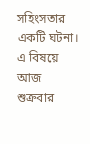সহিংসতার একটি ঘটনা। এ বিষয়ে আজ শুক্রবার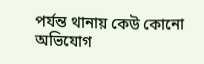পর্যন্ত থানায় কেউ কোনো অভিযোগ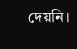দেয়নি।